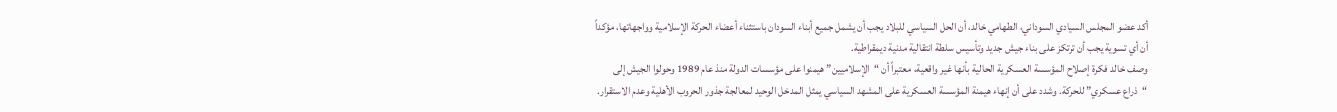أكد عضو المجلس السيادي السوداني، الطهامي خالد، أن الحل السياسي للبلاد يجب أن يشمل جميع أبناء السودان باستثناء أعضاء الحركة الإسلامية وواجهاتها، مؤكداً أن أي تسوية يجب أن ترتكز على بناء جيش جديد وتأسيس سلطة انتقالية مدنية ديمقراطية.
وصف خالد فكرة إصلاح المؤسسة العسكرية الحالية بأنها غير واقعية، معتبراً أن “الإسلاميين” هيمنوا على مؤسسات الدولة منذ عام 1989 وحولوا الجيش إلى “ذراع عسكري” للحركة. وشدد على أن إنهاء هيمنة المؤسسة العسكرية على المشهد السياسي يمثل المدخل الوحيد لمعالجة جذور الحروب الأهلية وعدم الاستقرار.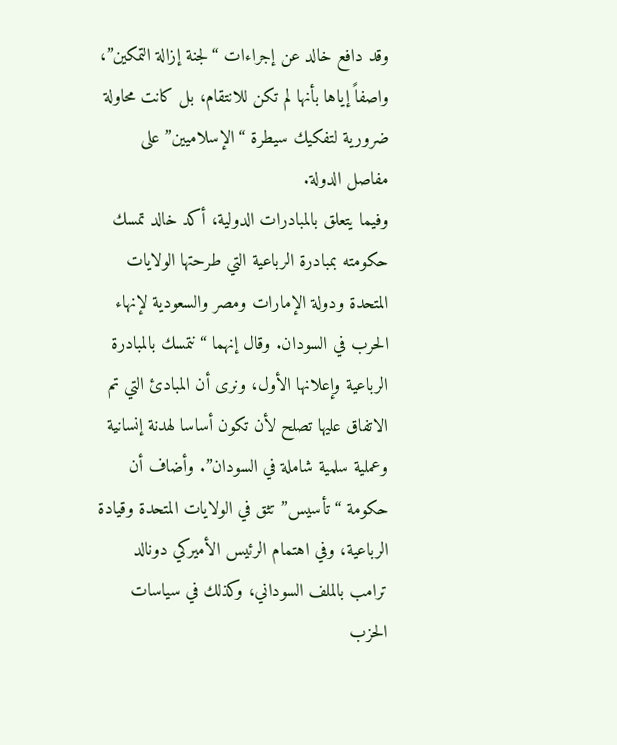وقد دافع خالد عن إجراءات “لجنة إزالة التمكين”، واصفاً إياها بأنها لم تكن للانتقام، بل كانت محاولة ضرورية لتفكيك سيطرة “الإسلاميين” على مفاصل الدولة.
وفيما يتعلق بالمبادرات الدولية، أكد خالد تمسك حكومته بمبادرة الرباعية التي طرحتها الولايات المتحدة ودولة الإمارات ومصر والسعودية لإنهاء الحرب في السودان. وقال إنهما “نتمسك بالمبادرة الرباعية وإعلانها الأول، ونرى أن المبادئ التي تم الاتفاق عليها تصلح لأن تكون أساسا لهدنة إنسانية وعملية سلمية شاملة في السودان”. وأضاف أن حكومة “تأسيس” تثق في الولايات المتحدة وقيادة الرباعية، وفي اهتمام الرئيس الأميركي دونالد ترامب بالملف السوداني، وكذلك في سياسات الحزب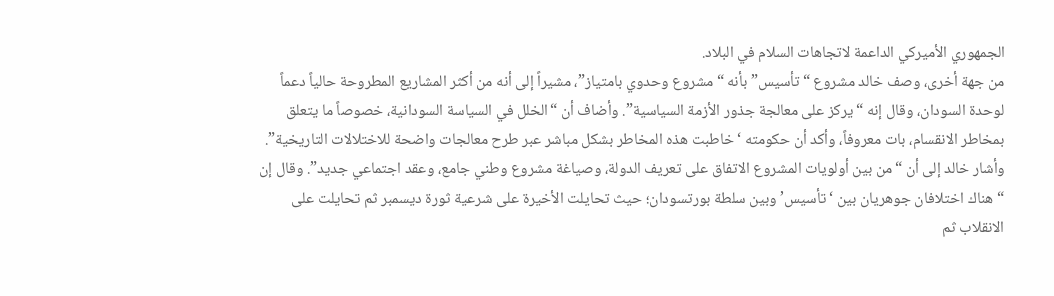الجمهوري الأميركي الداعمة لاتجاهات السلام في البلاد.
من جهة أخرى، وصف خالد مشروع “تأسيس” بأنه “مشروع وحدوي بامتياز”، مشيراً إلى أنه من أكثر المشاريع المطروحة حالياً دعماً لوحدة السودان، وقال إنه “يركز على معالجة جذور الأزمة السياسية”. وأضاف أن “الخلل في السياسة السودانية، خصوصاً ما يتعلق بمخاطر الانقسام، بات معروفاً، وأكد أن حكومته ‘خاطبت هذه المخاطر بشكل مباشر عبر طرح معالجات واضحة للاختلالات التاريخية”.
وأشار خالد إلى أن “من بين أولويات المشروع الاتفاق على تعريف الدولة، وصياغة مشروع وطني جامع، وعقد اجتماعي جديد”. وقال إن “هناك اختلافان جوهريان بين ‘تأسيس’ وبين سلطة بورتسودان؛ حيث تحايلت الأخيرة على شرعية ثورة ديسمبر ثم تحايلت على الانقلاب ثم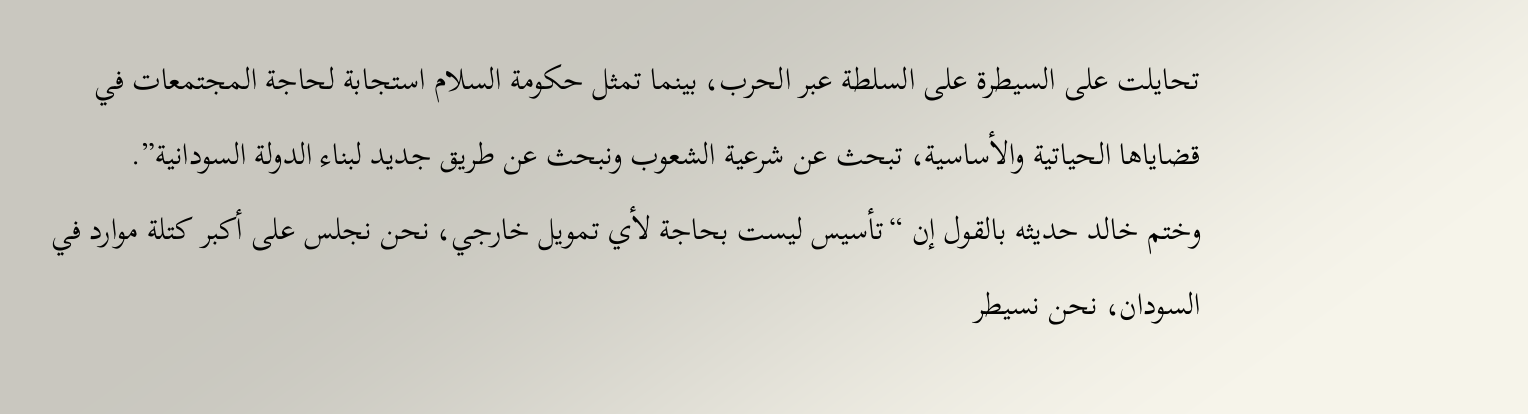تحايلت على السيطرة على السلطة عبر الحرب، بينما تمثل حكومة السلام استجابة لحاجة المجتمعات في قضاياها الحياتية والأساسية، تبحث عن شرعية الشعوب ونبحث عن طريق جديد لبناء الدولة السودانية”.
وختم خالد حديثه بالقول إن “تأسيس ليست بحاجة لأي تمويل خارجي، نحن نجلس على أكبر كتلة موارد في السودان، نحن نسيطر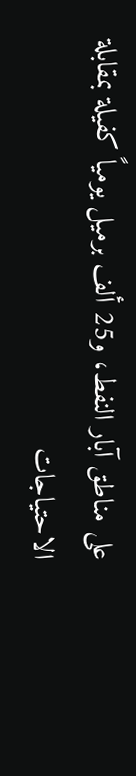على مناطق آبار النفط، و25 ألف برميل يومياً كفيلة بمقابلة الاحتياجات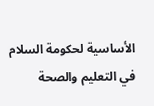الأساسية لحكومة السلام في التعليم والصحة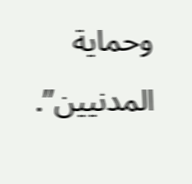وحماية المدنيين”.